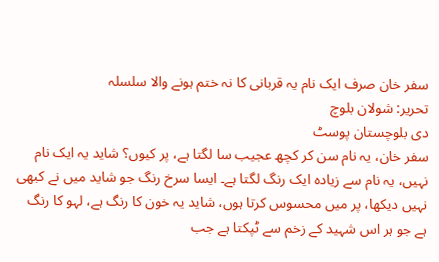سفر خان صرف ایک نام یہ قربانی کا نہ ختم ہونے والا سلسلہ
تحریر: شولان بلوچ
دی بلوچستان پوسٹ
سفر خان، یہ نام سن کر کچھ عجیب سا لگتا ہے، پر کیوں؟ شاید یہ ایک نام نہیں، یہ نام سے زیادہ ایک رنگ لگتا ہے۔ ایسا سرخ رنگ جو شاید میں نے کبھی نہیں دیکھا، پر میں محسوس کرتا ہوں، شاید یہ خون کا رنگ ہے، لہو کا رنگ ہے جو ہر اس شہید کے زخم سے ٹپکتا ہے جب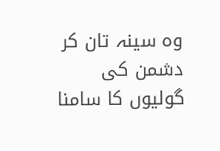وہ سینہ تان کر دشمن کی گولیوں کا سامنا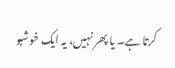کرتا ہے۔ یا پھر نہیں، یہ ایک خوشبو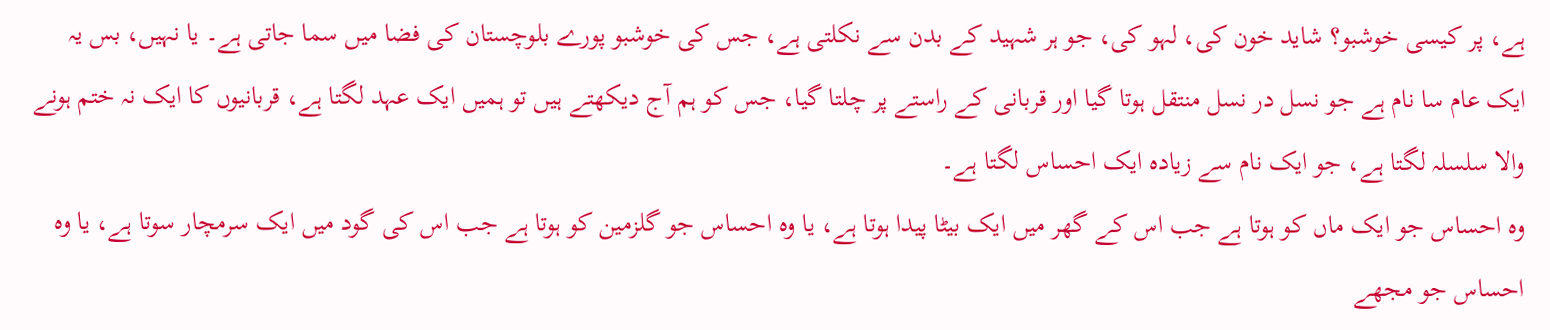ہے، پر کیسی خوشبو؟ شاید خون کی، لہو کی، جو ہر شہید کے بدن سے نکلتی ہے، جس کی خوشبو پورے بلوچستان کی فضا میں سما جاتی ہے۔ یا نہیں، بس یہ ایک عام سا نام ہے جو نسل در نسل منتقل ہوتا گیا اور قربانی کے راستے پر چلتا گیا، جس کو ہم آج دیکھتے ہیں تو ہمیں ایک عہد لگتا ہے، قربانیوں کا ایک نہ ختم ہونے والا سلسلہ لگتا ہے، جو ایک نام سے زیادہ ایک احساس لگتا ہے۔
وہ احساس جو ایک ماں کو ہوتا ہے جب اس کے گھر میں ایک بیٹا پیدا ہوتا ہے، یا وہ احساس جو گلزمین کو ہوتا ہے جب اس کی گود میں ایک سرمچار سوتا ہے، یا وہ احساس جو مجھے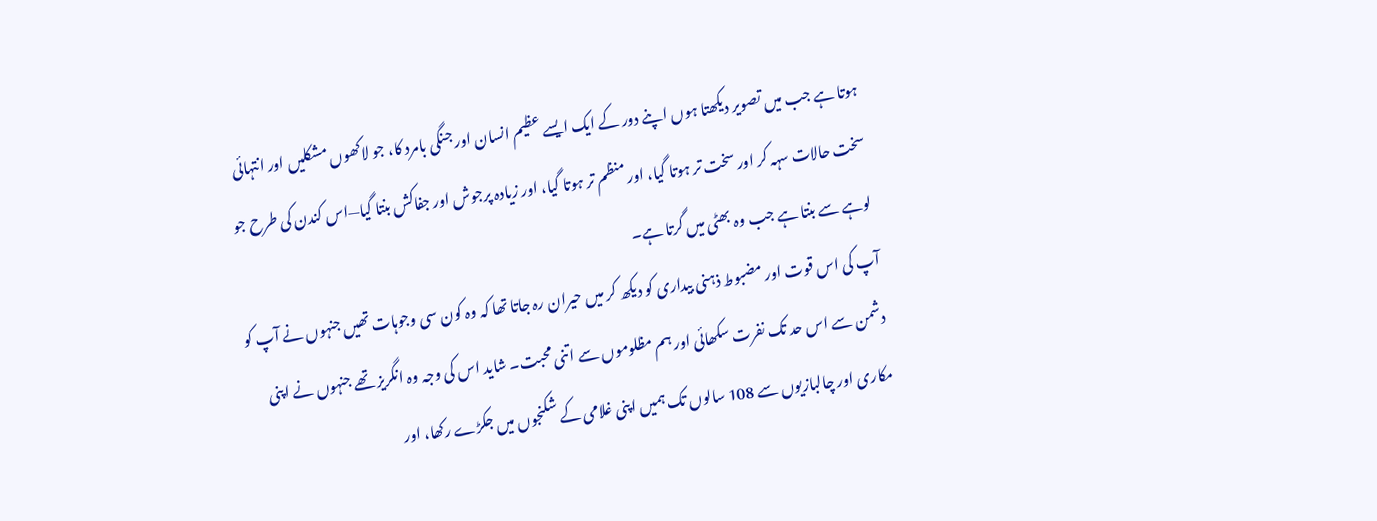ہوتا ہے جب میں تصویر دیکھتا ہوں اپنے دور کے ایک ایسے عظیم انسان اور جنگی بامرد کا، جو لاکھوں مشکلیں اور انتہائی سخت حالات سہہ کر اور سخت تر ہوتا گیا، اور منظم تر ہوتا گیا، اور زیادہ پرجوش اور جفاکش بنتا گیا—اس کندن کی طرح جو لوہے سے بنتا ہے جب وہ بھٹی میں گرتا ہے۔
آپ کی اس قوت اور مضبوط ذہنی بیداری کو دیکھ کر میں حیران رہ جاتا تھا کہ وہ کون سی وجوہات تھیں جنہوں نے آپ کو دشمن سے اس حد تک نفرت سکھائی اور ہم مظلوموں سے اتنی محبت۔ شاید اس کی وجہ وہ انگریز تھے جنہوں نے اپنی مکاری اور چالبازیوں سے 108 سالوں تک ہمیں اپنی غلامی کے شکنجوں میں جکڑے رکھا، اور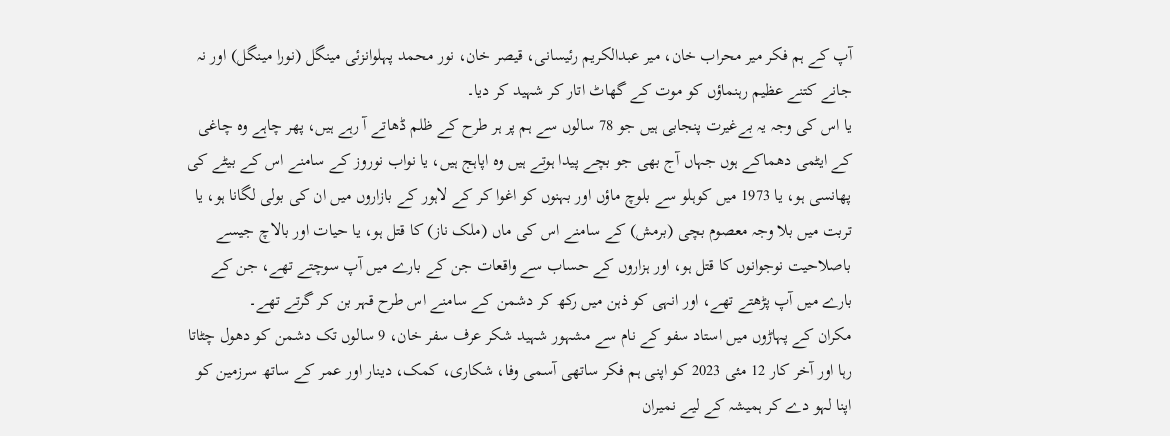آپ کے ہم فکر میر محراب خان، میر عبدالکریم رئیسانی، قیصر خان، نور محمد پہلوانزئی مینگل (نورا مینگل) اور نہ جانے کتنے عظیم رہنماؤں کو موت کے گھاٹ اتار کر شہید کر دیا۔
یا اس کی وجہ یہ بےغیرت پنجابی ہیں جو 78 سالوں سے ہم پر ہر طرح کے ظلم ڈھاتے آ رہے ہیں، پھر چاہے وہ چاغی کے ایٹمی دھماکے ہوں جہاں آج بھی جو بچے پیدا ہوتے ہیں وہ اپاہج ہیں، یا نواب نوروز کے سامنے اس کے بیٹے کی پھانسی ہو، یا 1973 میں کوہلو سے بلوچ ماؤں اور بہنوں کو اغوا کر کے لاہور کے بازاروں میں ان کی بولی لگانا ہو، یا تربت میں بلا وجہ معصوم بچی (برمش) کے سامنے اس کی ماں (ملک ناز) کا قتل ہو، یا حیات اور بالاچ جیسے باصلاحیت نوجوانوں کا قتل ہو، اور ہزاروں کے حساب سے واقعات جن کے بارے میں آپ سوچتے تھے، جن کے بارے میں آپ پڑھتے تھے، اور انہی کو ذہن میں رکھ کر دشمن کے سامنے اس طرح قہر بن کر گرتے تھے۔
مکران کے پہاڑوں میں استاد سفو کے نام سے مشہور شہید شکر عرف سفر خان، 9 سالوں تک دشمن کو دھول چٹاتا رہا اور آخر کار 12 مئی 2023 کو اپنی ہم فکر ساتھی آسمی وفا، شکاری، کمک، دینار اور عمر کے ساتھ سرزمین کو اپنا لہو دے کر ہمیشہ کے لیے نمیران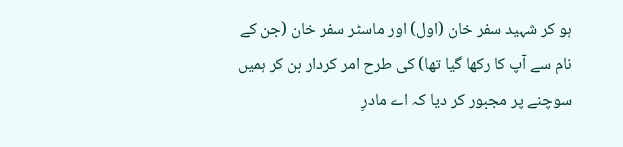ہو کر شہید سفر خان (اول) اور ماسٹر سفر خان (جن کے نام سے آپ کا رکھا گیا تھا) کی طرح امر کردار بن کر ہمیں سوچنے پر مجبور کر دیا کہ اے مادرِ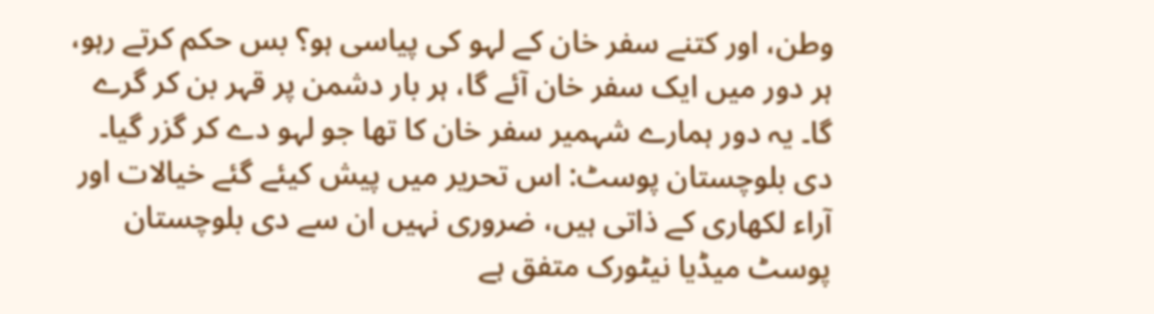وطن، اور کتنے سفر خان کے لہو کی پیاسی ہو؟ بس حکم کرتے رہو، ہر دور میں ایک سفر خان آئے گا، ہر بار دشمن پر قہر بن کر گرے گا۔ یہ دور ہمارے شہمیر سفر خان کا تھا جو لہو دے کر گزر گیا۔
دی بلوچستان پوسٹ: اس تحریر میں پیش کیئے گئے خیالات اور آراء لکھاری کے ذاتی ہیں، ضروری نہیں ان سے دی بلوچستان پوسٹ میڈیا نیٹورک متفق ہے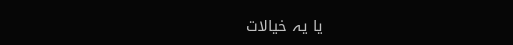یا یہ خیالات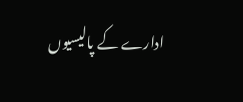ادارے کے پالیسیوں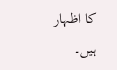کا اظہار ہیں۔